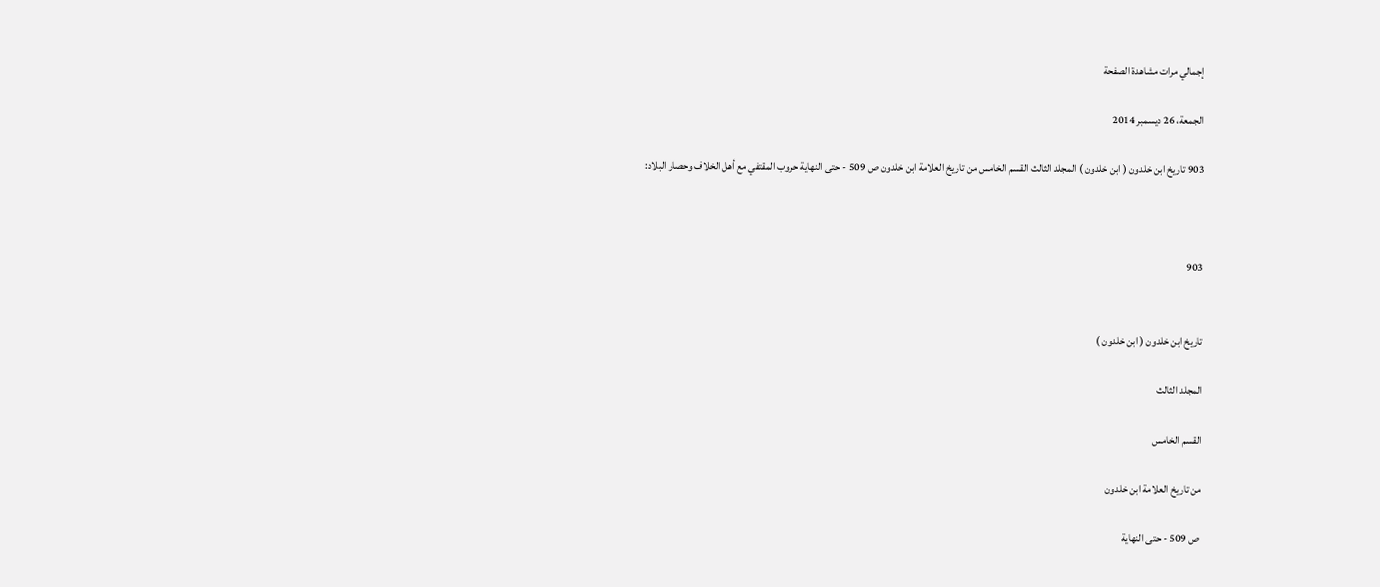إجمالي مرات مشاهدة الصفحة

الجمعة، 26 ديسمبر 2014

903 تاريخ ابن خلدون ( ابن خلدون ) المجلد الثالث القسم الخامس من تاريخ العلامة ابن خلدون ص 509 - حتى النهاية حروب المقتفي مع أهل الخلاف وحصار البلاد:



903


تاريخ ابن خلدون ( ابن خلدون )

المجلد الثالث

القسم الخامس

من تاريخ العلامة ابن خلدون

 ص 509 - حتى النهاية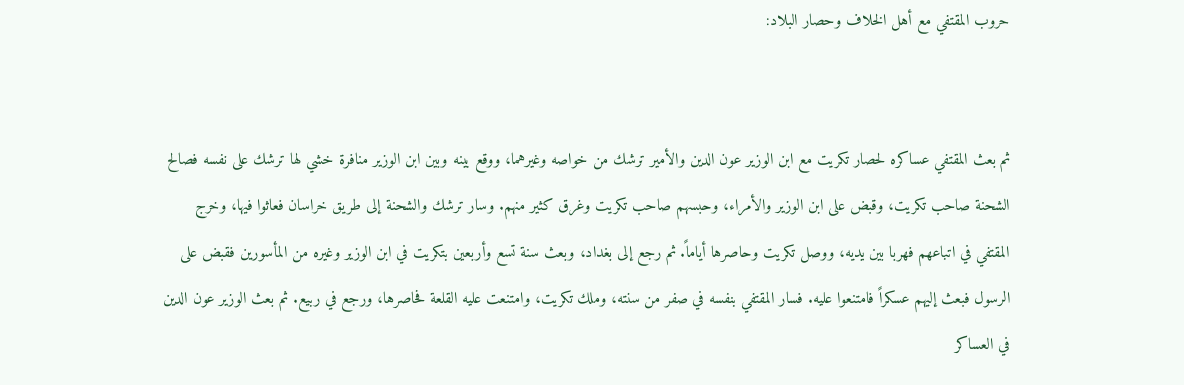حروب المقتفي مع أهل الخلاف وحصار البلاد:


ثم بعث المقتفي عساكره لحصار تكريت مع ابن الوزير عون الدين والأمير ترشك من خواصه وغيرهما، ووقع بينه وبين ابن الوزير منافرة خشي لها ترشك على نفسه فصالح الشحنة صاحب تكريت، وقبض على ابن الوزير والأمراء، وحبسهم صاحب تكريت وغرق كثير منهم. وسار ترشك والشحنة إلى طريق خراسان فعاثوا فيها، وخرج المقتفي في اتباعهم فهربا بين يديه، ووصل تكريت وحاصرها أياماً. ثم رجع إلى بغداد، وبعث سنة تسع وأربعين بتكريت في ابن الوزير وغيره من المأسورين فقبض على الرسول فبعث إليهم عسكراً فامتنعوا عليه. فسار المقتفي بنفسه في صفر من سنته، وملك تكريت، وامتنعت عليه القلعة فحاصرها، ورجع في ربيع. ثم بعث الوزير عون الدين في العساكر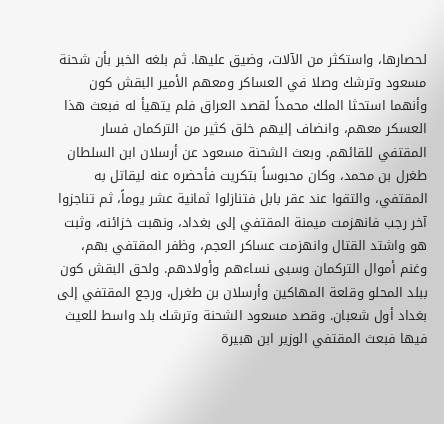لحصارها، واستكثر من الآلات، وضيق عليها. ثم بلغه الخبر بأن شحنة مسعود وترشك وصلا في العساكر ومعهم الأمير البقش كون وأنهما استحثا الملك محمداً لقصد العراق فلم يتهيأ له فبعث هذا العسكر معهم، وانضاف إليهم خلق كثير من التركمان فسار المقتفي للقائهم. وبعث الشحنة مسعود عن أرسلان ابن السلطان طغرل بن محمد، وكان محبوساً بتكريت فأحضره عنه ليقاتل به المقتفي، والتقوا عند عقر بابل فتنازلوا ثمانية عشر يوماً، ثم تناجزوا آخر رجب فانهزمت ميمنة المقتفي إلى بغداد، ونهبت خزائنه، وثبت هو واشتد القتال وانهزمت عساكر العجم، وظفر المقتفي بهم، وغنم أموال التركمان وسبى نساءهم وأولادهم. ولحق البقش كون ببلد المحلو وقلعة المهاكين وأرسلان بن طغرل، ورجع المقتفي إلى بغداد أول شعبان. وقصد مسعود الشحنة وترشك بلد واسط للعيث فيها فبعث المقتفي الوزير ابن هبيرة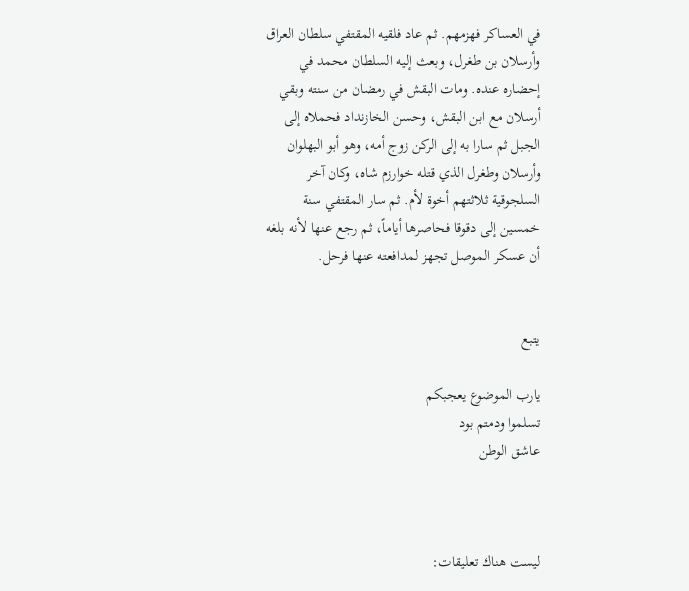في العساكر فهزمهم. ثم عاد فلقيه المقتفي سلطان العراق وأرسلان بن طغرل، وبعث إليه السلطان محمد في إحضاره عنده. ومات البقش في رمضان من سنته وبقي أرسلان مع ابن البقش، وحسن الخازنداد فحملاه إلى الجبل ثم سارا به إلى الركن زوج أمه، وهو أبو البهلوان وأرسلان وطغرل الذي قتله خوارزم شاه، وكان آخر السلجوقية ثلاثتهم أخوة لأم. ثم سار المقتفي سنة خمسين إلى دقوقا فحاصرها أياماً، ثم رجع عنها لأنه بلغه أن عسكر الموصل تجهز لمدافعته عنها فرحل.


يتبع

يارب الموضوع يعجبكم
تسلموا ودمتم بود
عاشق الوطن



ليست هناك تعليقات: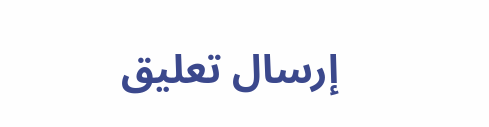إرسال تعليق